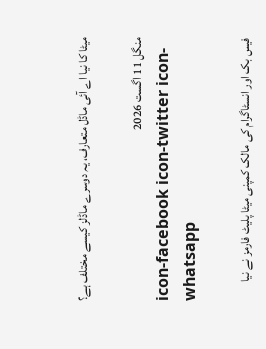میٹا کا نیا اے آئی ماڈل متعارف، یہ دوسرے ماڈلز کیسے مختلف ہے؟

منگل 11 اگست 2026
icon-facebook icon-twitter icon-whatsapp

فیس بک اور انسٹاگرام کی مالک کمپنی میٹا پلیٹ فارمز نے نیا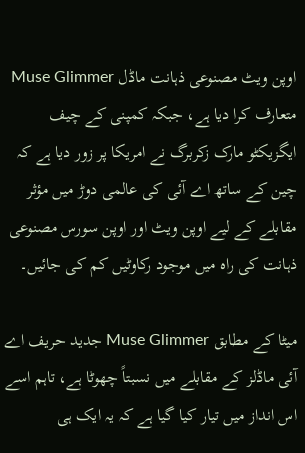اوپن ویٹ مصنوعی ذہانت ماڈل Muse Glimmer متعارف کرا دیا ہے، جبکہ کمپنی کے چیف ایگزیکٹو مارک زکربرگ نے امریکا پر زور دیا ہے کہ چین کے ساتھ اے آئی کی عالمی دوڑ میں مؤثر مقابلے کے لیے اوپن ویٹ اور اوپن سورس مصنوعی ذہانت کی راہ میں موجود رکاوٹیں کم کی جائیں۔

میٹا کے مطابق Muse Glimmer جدید حریف اے آئی ماڈلز کے مقابلے میں نسبتاً چھوٹا ہے، تاہم اسے اس انداز میں تیار کیا گیا ہے کہ یہ ایک ہی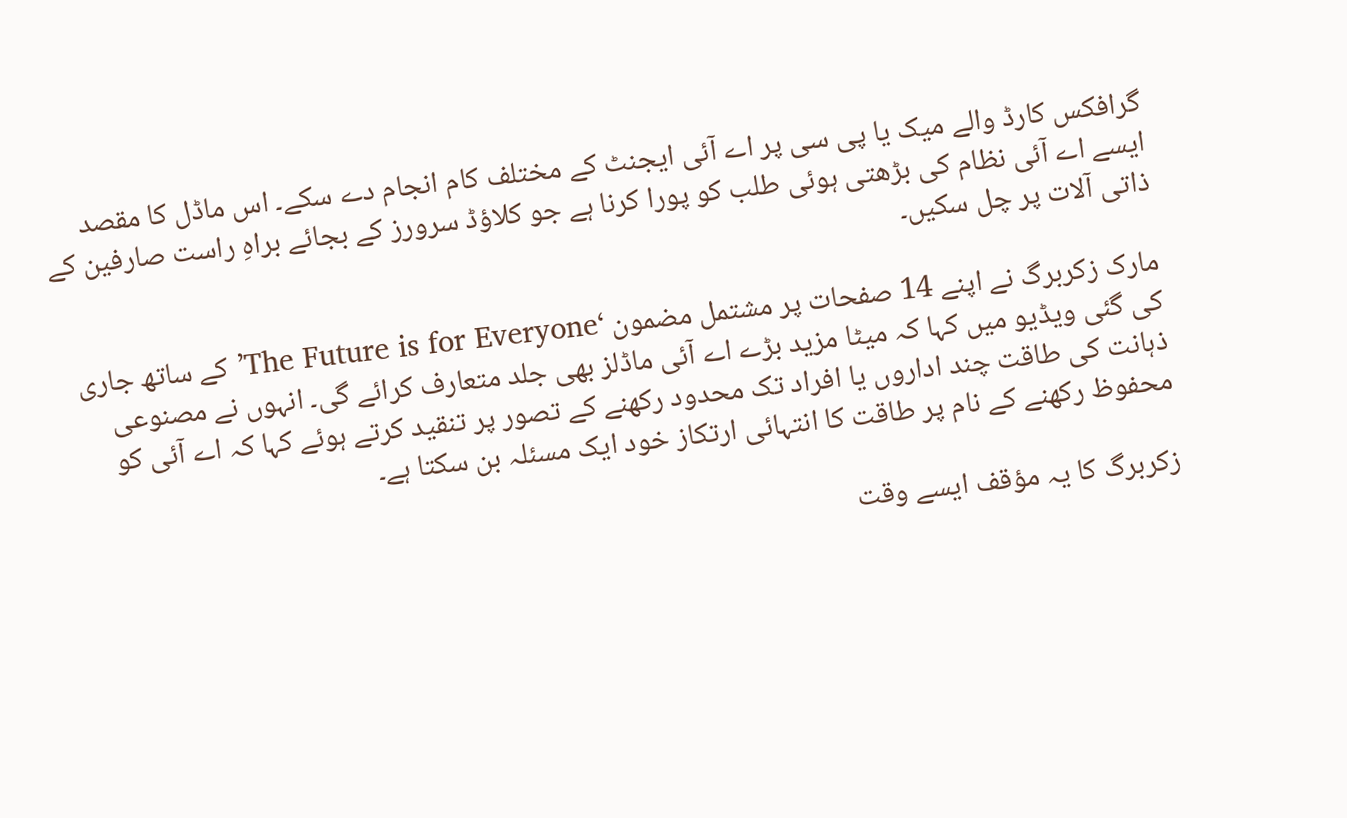گرافکس کارڈ والے میک یا پی سی پر اے آئی ایجنٹ کے مختلف کام انجام دے سکے۔ اس ماڈل کا مقصد ایسے اے آئی نظام کی بڑھتی ہوئی طلب کو پورا کرنا ہے جو کلاؤڈ سرورز کے بجائے براہِ راست صارفین کے ذاتی آلات پر چل سکیں۔

مارک زکربرگ نے اپنے 14 صفحات پر مشتمل مضمون ‘The Future is for Everyone’ کے ساتھ جاری کی گئی ویڈیو میں کہا کہ میٹا مزید بڑے اے آئی ماڈلز بھی جلد متعارف کرائے گی۔ انہوں نے مصنوعی ذہانت کی طاقت چند اداروں یا افراد تک محدود رکھنے کے تصور پر تنقید کرتے ہوئے کہا کہ اے آئی کو محفوظ رکھنے کے نام پر طاقت کا انتہائی ارتکاز خود ایک مسئلہ بن سکتا ہے۔

زکربرگ کا یہ مؤقف ایسے وقت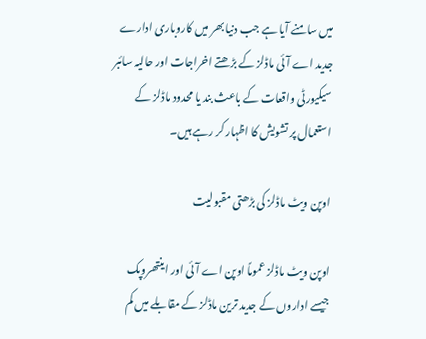میں سامنے آیا ہے جب دنیا بھر میں کاروباری ادارے جدید اے آئی ماڈلز کے بڑھتے اخراجات اور حالیہ سائبر سیکیورٹی واقعات کے باعث بند یا محدود ماڈلز کے استعمال پر تشویش کا اظہار کر رہے ہیں۔

اوپن ویٹ ماڈلز کی بڑھتی مقبولیت

اوپن ویٹ ماڈلز عموماً اوپن اے آئی اور اینتھروپک جیسے اداروں کے جدید ترین ماڈلز کے مقابلے میں کم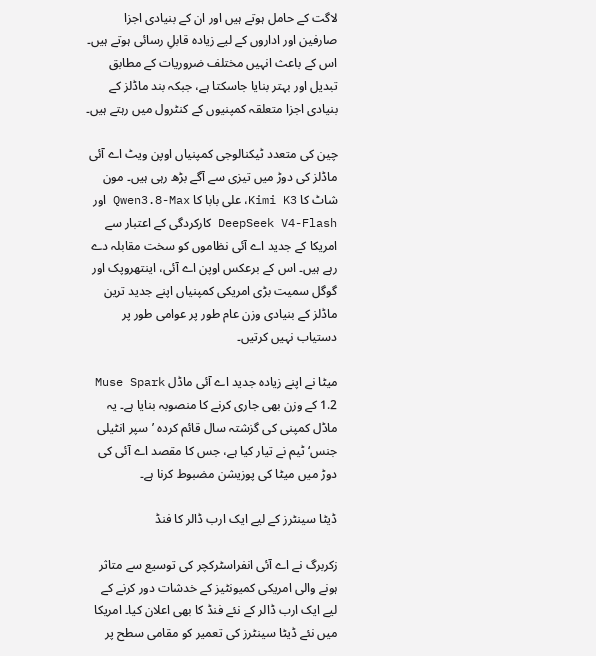لاگت کے حامل ہوتے ہیں اور ان کے بنیادی اجزا صارفین اور اداروں کے لیے زیادہ قابلِ رسائی ہوتے ہیں۔ اس کے باعث انہیں مختلف ضروریات کے مطابق تبدیل اور بہتر بنایا جاسکتا ہے، جبکہ بند ماڈلز کے بنیادی اجزا متعلقہ کمپنیوں کے کنٹرول میں رہتے ہیں۔

چین کی متعدد ٹیکنالوجی کمپنیاں اوپن ویٹ اے آئی ماڈلز کی دوڑ میں تیزی سے آگے بڑھ رہی ہیں۔ مون شاٹ کا Kimi K3، علی بابا کا Qwen3.8-Max اور DeepSeek V4-Flash کارکردگی کے اعتبار سے امریکا کے جدید اے آئی نظاموں کو سخت مقابلہ دے رہے ہیں۔ اس کے برعکس اوپن اے آئی، اینتھروپک اور گوگل سمیت بڑی امریکی کمپنیاں اپنے جدید ترین ماڈلز کے بنیادی وزن عام طور پر عوامی طور پر دستیاب نہیں کرتیں۔

میٹا نے اپنے زیادہ جدید اے آئی ماڈل Muse Spark 1.2 کے وزن بھی جاری کرنے کا منصوبہ بنایا ہے۔ یہ ماڈل کمپنی کی گزشتہ سال قائم کردہ ’سپر انٹیلی جنس‘ ٹیم نے تیار کیا ہے، جس کا مقصد اے آئی کی دوڑ میں میٹا کی پوزیشن مضبوط کرنا ہے۔

ڈیٹا سینٹرز کے لیے ایک ارب ڈالر کا فنڈ

زکربرگ نے اے آئی انفراسٹرکچر کی توسیع سے متاثر ہونے والی امریکی کمیونٹیز کے خدشات دور کرنے کے لیے ایک ارب ڈالر کے نئے فنڈ کا بھی اعلان کیا۔ امریکا میں نئے ڈیٹا سینٹرز کی تعمیر کو مقامی سطح پر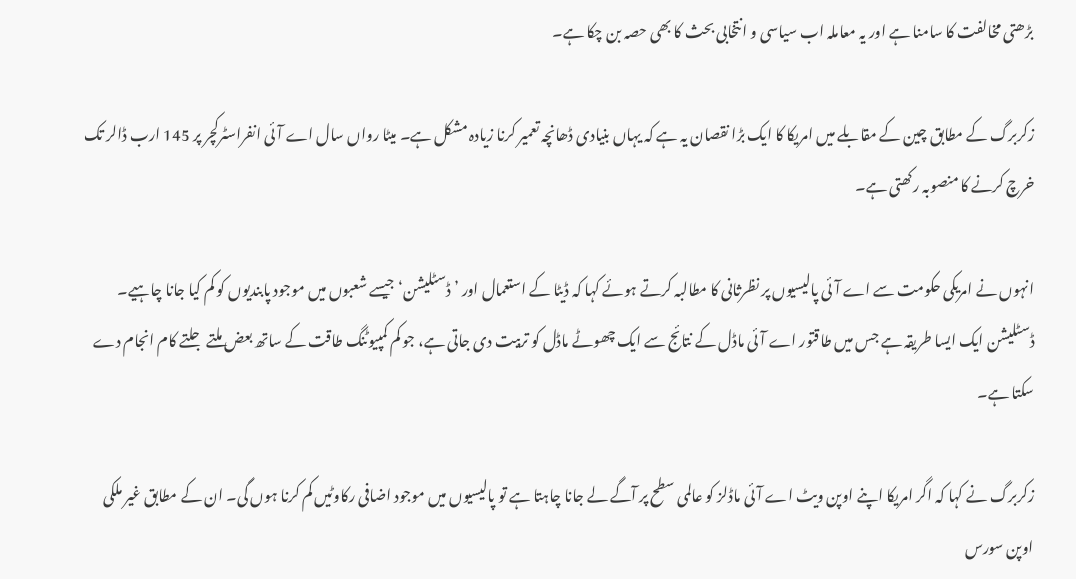بڑھتی مخالفت کا سامنا ہے اور یہ معاملہ اب سیاسی و انتخابی بحث کا بھی حصہ بن چکا ہے۔

زکربرگ کے مطابق چین کے مقابلے میں امریکا کا ایک بڑا نقصان یہ ہے کہ یہاں بنیادی ڈھانچہ تعمیر کرنا زیادہ مشکل ہے۔ میٹا رواں سال اے آئی انفراسٹرکچر پر 145 ارب ڈالر تک خرچ کرنے کا منصوبہ رکھتی ہے۔

انہوں نے امریکی حکومت سے اے آئی پالیسیوں پر نظرثانی کا مطالبہ کرتے ہوئے کہا کہ ڈیٹا کے استعمال اور ’ڈسٹلیشن‘ جیسے شعبوں میں موجود پابندیوں کو کم کیا جانا چاہیے۔ ڈسٹلیشن ایک ایسا طریقہ ہے جس میں طاقتور اے آئی ماڈل کے نتائج سے ایک چھوٹے ماڈل کو تربیت دی جاتی ہے، جو کم کمپیوٹنگ طاقت کے ساتھ بعض ملتے جلتے کام انجام دے سکتا ہے۔

زکربرگ نے کہا کہ اگر امریکا اپنے اوپن ویٹ اے آئی ماڈلز کو عالمی سطح پر آگے لے جانا چاہتا ہے تو پالیسیوں میں موجود اضافی رکاوٹیں کم کرنا ہوں گی۔ ان کے مطابق غیر ملکی اوپن سورس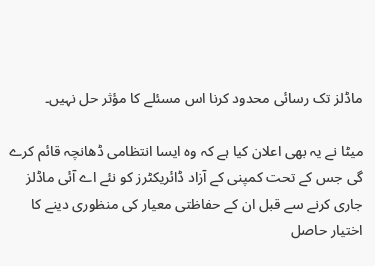ماڈلز تک رسائی محدود کرنا اس مسئلے کا مؤثر حل نہیں۔

میٹا نے یہ بھی اعلان کیا ہے کہ وہ ایسا انتظامی ڈھانچہ قائم کرے گی جس کے تحت کمپنی کے آزاد ڈائریکٹرز کو نئے اے آئی ماڈلز جاری کرنے سے قبل ان کے حفاظتی معیار کی منظوری دینے کا اختیار حاصل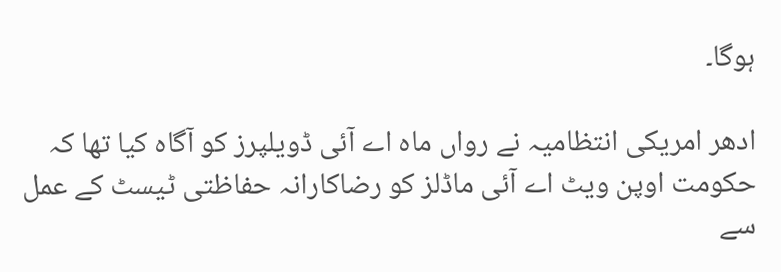ہوگا۔

ادھر امریکی انتظامیہ نے رواں ماہ اے آئی ڈویلپرز کو آگاہ کیا تھا کہ حکومت اوپن ویٹ اے آئی ماڈلز کو رضاکارانہ حفاظتی ٹیسٹ کے عمل سے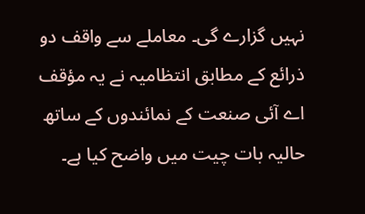نہیں گزارے گی۔ معاملے سے واقف دو ذرائع کے مطابق انتظامیہ نے یہ مؤقف اے آئی صنعت کے نمائندوں کے ساتھ حالیہ بات چیت میں واضح کیا ہے۔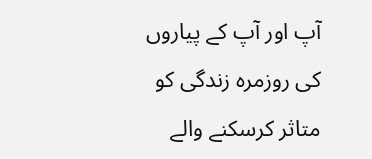آپ اور آپ کے پیاروں کی روزمرہ زندگی کو متاثر کرسکنے والے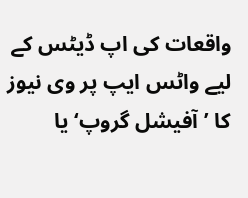واقعات کی اپ ڈیٹس کے لیے واٹس ایپ پر وی نیوز کا ’آفیشل گروپ‘ یا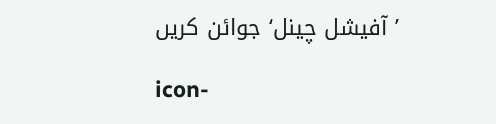’آفیشل چینل‘ جوائن کریں

icon-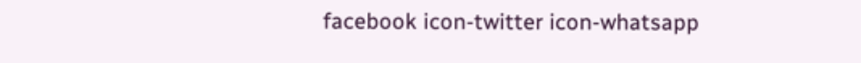facebook icon-twitter icon-whatsapp